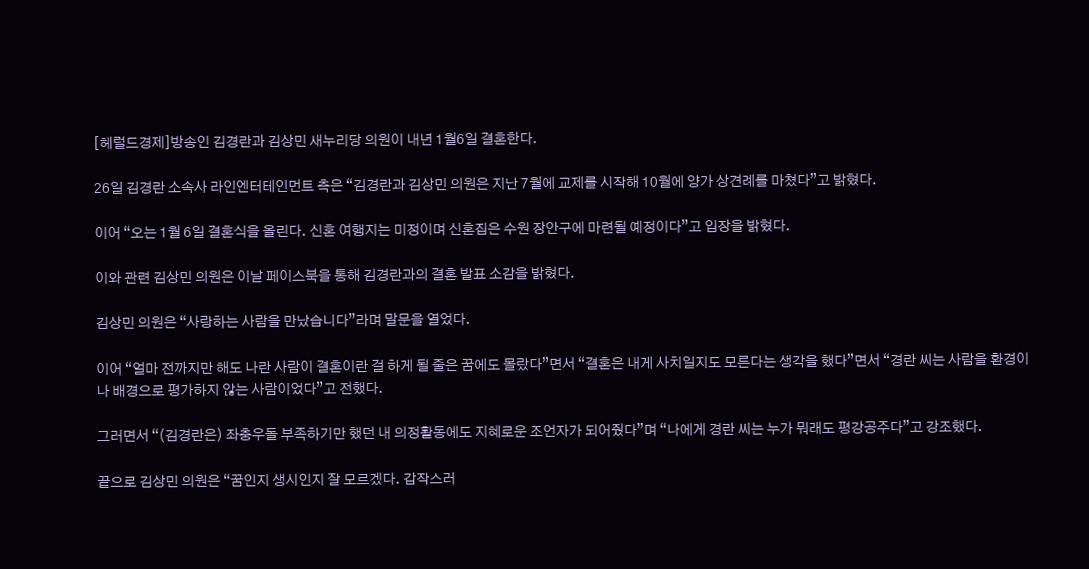[헤럴드경제]방송인 김경란과 김상민 새누리당 의원이 내년 1월6일 결혼한다.

26일 김경란 소속사 라인엔터테인먼트 측은 “김경란과 김상민 의원은 지난 7월에 교제를 시작해 10월에 양가 상견례를 마쳤다”고 밝혔다.

이어 “오는 1월 6일 결혼식을 올린다. 신혼 여행지는 미정이며 신혼집은 수원 장안구에 마련될 예정이다”고 입장을 밝혔다.

이와 관련 김상민 의원은 이날 페이스북을 통해 김경란과의 결혼 발표 소감을 밝혔다.

김상민 의원은 “사랑하는 사람을 만났습니다”라며 말문을 열었다.

이어 “얼마 전까지만 해도 나란 사람이 결혼이란 걸 하게 될 줄은 꿈에도 몰랐다”면서 “결혼은 내게 사치일지도 모른다는 생각을 했다”면서 “경란 씨는 사람을 환경이나 배경으로 평가하지 않는 사람이었다”고 전했다.

그러면서 “(김경란은) 좌충우돌 부족하기만 했던 내 의정활동에도 지혜로운 조언자가 되어줬다”며 “나에게 경란 씨는 누가 뭐래도 평강공주다”고 강조했다.

끝으로 김상민 의원은 “꿈인지 생시인지 잘 모르겠다. 갑작스러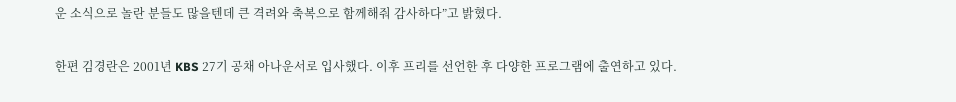운 소식으로 놀란 분들도 많을텐데 큰 격려와 축복으로 함께해줘 감사하다”고 밝혔다.

한편 김경란은 2001년 KBS 27기 공채 아나운서로 입사했다. 이후 프리를 선언한 후 다양한 프로그램에 출연하고 있다.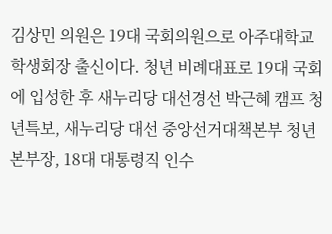김상민 의원은 19대 국회의원으로 아주대학교 학생회장 출신이다. 청년 비례대표로 19대 국회에 입성한 후 새누리당 대선경선 박근혜 캠프 청년특보, 새누리당 대선 중앙선거대책본부 청년본부장, 18대 대통령직 인수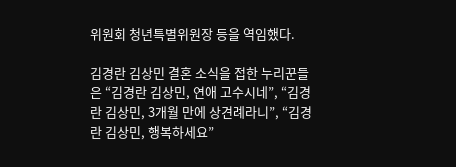위원회 청년특별위원장 등을 역임했다.

김경란 김상민 결혼 소식을 접한 누리꾼들은 “김경란 김상민, 연애 고수시네”, “김경란 김상민, 3개월 만에 상견례라니”, “김경란 김상민, 행복하세요”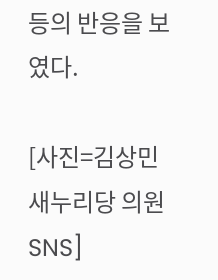등의 반응을 보였다.

[사진=김상민 새누리당 의원 SNS]